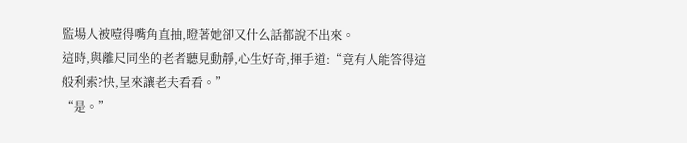監場人被噎得嘴角直抽,瞪著她卻又什么話都說不出來。
這時,與離尺同坐的老者聽見動靜,心生好奇,揮手道:“竟有人能答得這般利索?快,呈來讓老夫看看。”
“是。”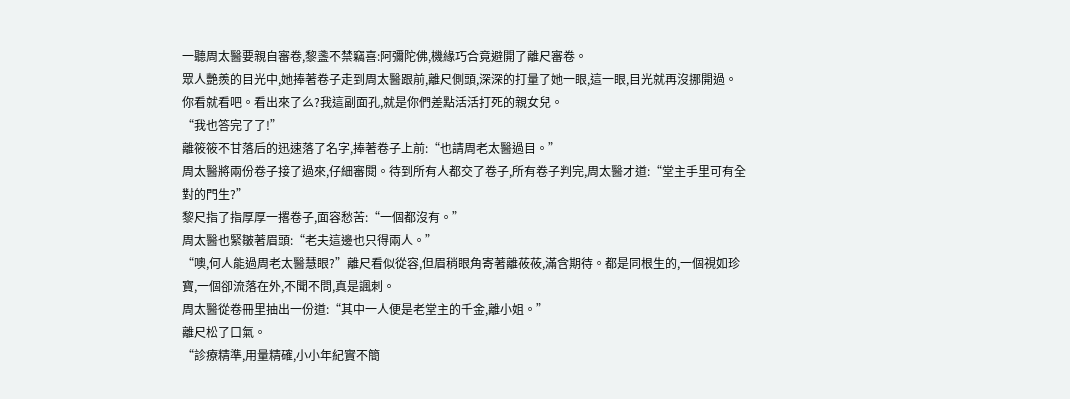一聽周太醫要親自審卷,黎盞不禁竊喜:阿彌陀佛,機緣巧合竟避開了離尺審卷。
眾人艷羨的目光中,她捧著卷子走到周太醫跟前,離尺側頭,深深的打量了她一眼,這一眼,目光就再沒挪開過。
你看就看吧。看出來了么?我這副面孔,就是你們差點活活打死的親女兒。
“我也答完了了!”
離筱筱不甘落后的迅速落了名字,捧著卷子上前:“也請周老太醫過目。”
周太醫將兩份卷子接了過來,仔細審閱。待到所有人都交了卷子,所有卷子判完,周太醫才道:“堂主手里可有全對的門生?”
黎尺指了指厚厚一撂卷子,面容愁苦:“一個都沒有。”
周太醫也緊皺著眉頭:“老夫這邊也只得兩人。”
“噢,何人能過周老太醫慧眼?”離尺看似從容,但眉稍眼角寄著離莜莜,滿含期待。都是同根生的,一個視如珍寶,一個卻流落在外,不聞不問,真是諷刺。
周太醫從卷冊里抽出一份道:“其中一人便是老堂主的千金,離小姐。”
離尺松了口氣。
“診療精準,用量精確,小小年紀實不簡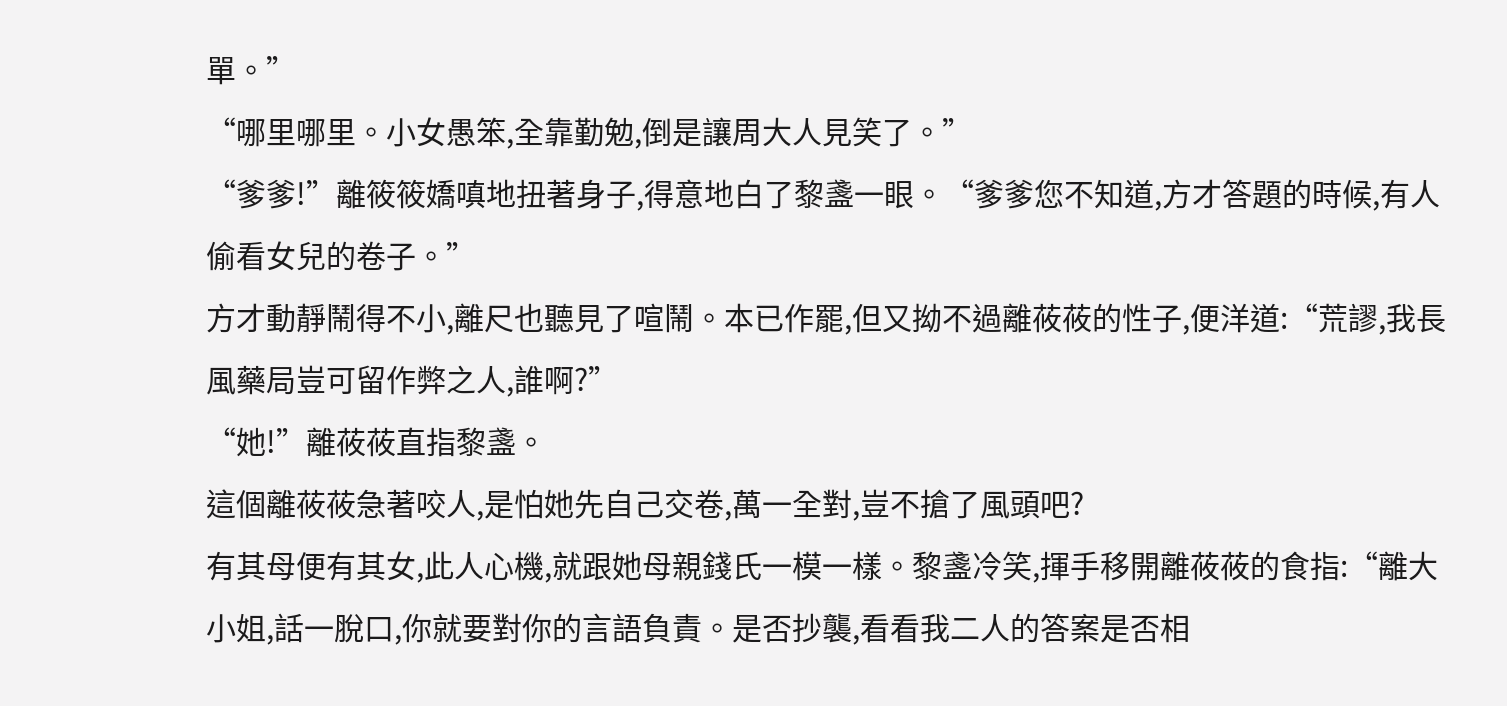單。”
“哪里哪里。小女愚笨,全靠勤勉,倒是讓周大人見笑了。”
“爹爹!”離筱筱嬌嗔地扭著身子,得意地白了黎盞一眼。“爹爹您不知道,方才答題的時候,有人偷看女兒的卷子。”
方才動靜鬧得不小,離尺也聽見了喧鬧。本已作罷,但又拗不過離莜莜的性子,便洋道:“荒謬,我長風藥局豈可留作弊之人,誰啊?”
“她!”離莜莜直指黎盞。
這個離莜莜急著咬人,是怕她先自己交卷,萬一全對,豈不搶了風頭吧?
有其母便有其女,此人心機,就跟她母親錢氏一模一樣。黎盞冷笑,揮手移開離莜莜的食指:“離大小姐,話一脫口,你就要對你的言語負責。是否抄襲,看看我二人的答案是否相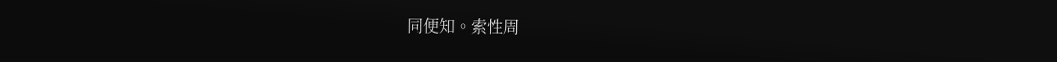同便知。索性周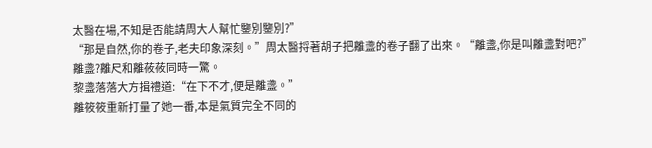太醫在場,不知是否能請周大人幫忙鑒別鑒別?”
“那是自然,你的卷子,老夫印象深刻。”周太醫捋著胡子把離盞的卷子翻了出來。“離盞,你是叫離盞對吧?”
離盞?離尺和離莜莜同時一驚。
黎盞落落大方揖禮道:“在下不才,便是離盞。”
離筱筱重新打量了她一番,本是氣質完全不同的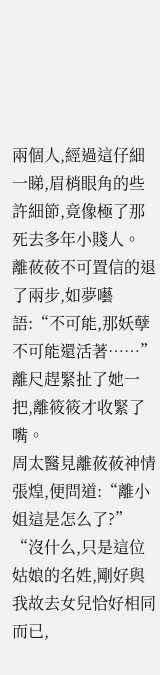兩個人,經過這仔細一睇,眉梢眼角的些許細節,竟像極了那死去多年小賤人。
離莜莜不可置信的退了兩步,如夢囈語:“不可能,那妖孽不可能還活著……”
離尺趕緊扯了她一把,離筱筱才收緊了嘴。
周太醫見離莜莜神情張煌,便問道:“離小姐這是怎么了?”
“沒什么,只是這位姑娘的名姓,剛好與我故去女兒恰好相同而已,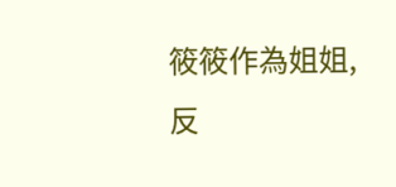筱筱作為姐姐,反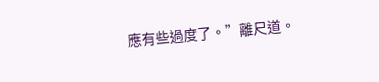應有些過度了。”離尺道。